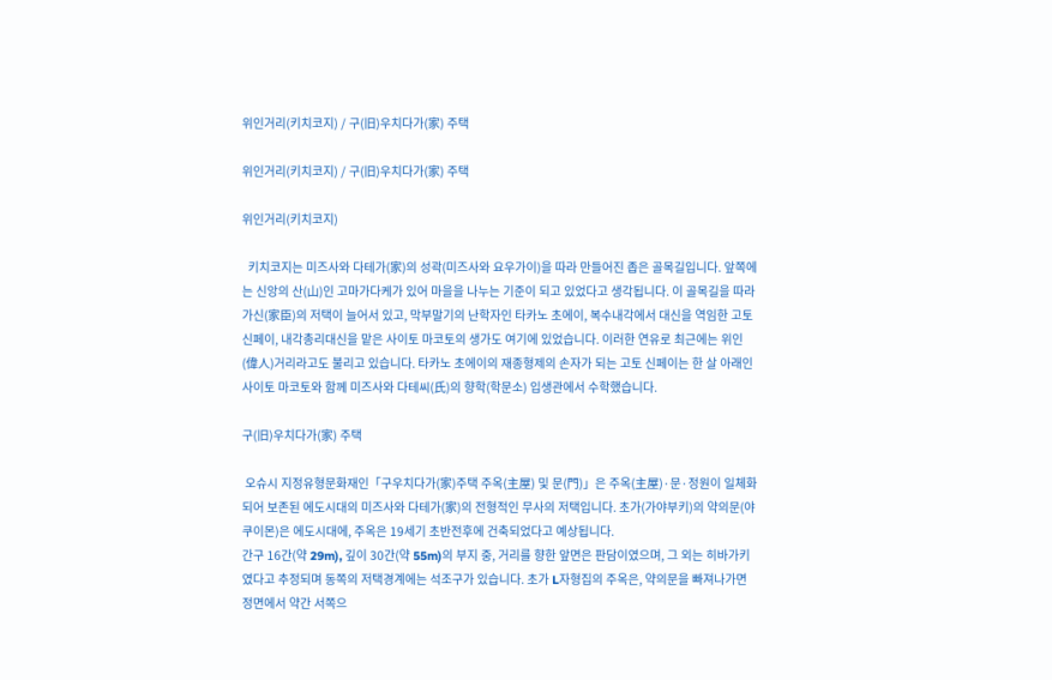위인거리(키치코지) / 구(旧)우치다가(家) 주택

위인거리(키치코지) / 구(旧)우치다가(家) 주택

위인거리(키치코지)

  키치코지는 미즈사와 다테가(家)의 성곽(미즈사와 요우가이)을 따라 만들어진 좁은 골목길입니다. 앞쪽에는 신앙의 산(山)인 고마가다케가 있어 마을을 나누는 기준이 되고 있었다고 생각됩니다. 이 골목길을 따라 가신(家臣)의 저택이 늘어서 있고, 막부말기의 난학자인 타카노 초에이, 복수내각에서 대신을 역임한 고토 신페이, 내각총리대신을 맡은 사이토 마코토의 생가도 여기에 있었습니다. 이러한 연유로 최근에는 위인(偉人)거리라고도 불리고 있습니다. 타카노 초에이의 재종형제의 손자가 되는 고토 신페이는 한 살 아래인 사이토 마코토와 함께 미즈사와 다테씨(氏)의 향학(학문소) 입생관에서 수학했습니다.

구(旧)우치다가(家) 주택

 오슈시 지정유형문화재인「구우치다가(家)주택 주옥(主屋) 및 문(門)」은 주옥(主屋)·문·정원이 일체화되어 보존된 에도시대의 미즈사와 다테가(家)의 전형적인 무사의 저택입니다. 초가(가야부키)의 약의문(야쿠이몬)은 에도시대에, 주옥은 19세기 초반전후에 건축되었다고 예상됩니다.
간구 16간(약 29m), 깊이 30간(약 55m)의 부지 중, 거리를 향한 앞면은 판담이였으며, 그 외는 히바가키였다고 추정되며 동쪽의 저택경계에는 석조구가 있습니다. 초가 L자형집의 주옥은, 약의문을 빠져나가면 정면에서 약간 서쪽으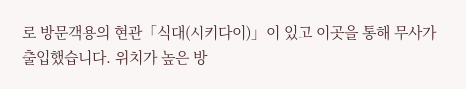로 방문객용의 현관「식대(시키다이)」이 있고 이곳을 통해 무사가 출입했습니다. 위치가 높은 방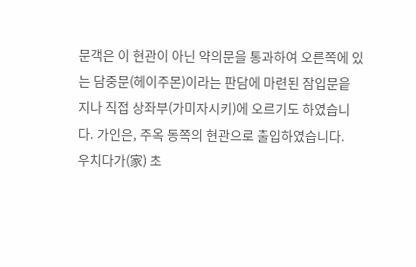문객은 이 현관이 아닌 약의문을 통과하여 오른쪽에 있는 담중문(헤이주몬)이라는 판담에 마련된 잠입문읕 지나 직접 상좌부(가미자시키)에 오르기도 하였습니다. 가인은, 주옥 동쪽의 현관으로 출입하였습니다.
우치다가(家) 초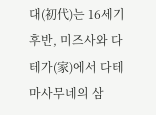대(初代)는 16세기 후반, 미즈사와 다테가(家)에서 다테 마사무네의 삼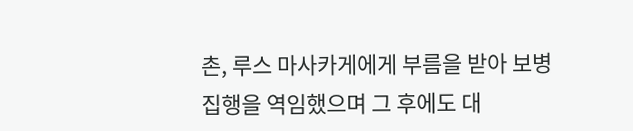촌, 루스 마사카게에게 부름을 받아 보병집행을 역임했으며 그 후에도 대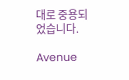대로 중용되었습니다.

Avenue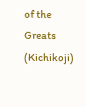of the Greats (Kichikoji)